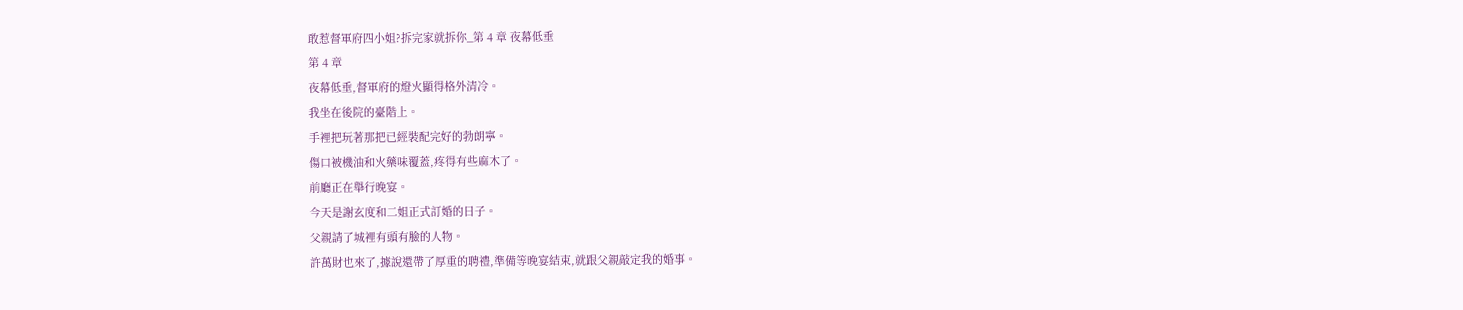敢惹督軍府四小姐?拆完家就拆你_第 4 章 夜幕低垂
第 4 章
夜幕低垂,督軍府的燈火顯得格外清冷。
我坐在後院的臺階上。
手裡把玩著那把已經裝配完好的勃朗寧。
傷口被機油和火藥味覆蓋,疼得有些麻木了。
前廳正在舉行晚宴。
今天是謝玄度和二姐正式訂婚的日子。
父親請了城裡有頭有臉的人物。
許萬財也來了,據說還帶了厚重的聘禮,準備等晚宴結束,就跟父親敲定我的婚事。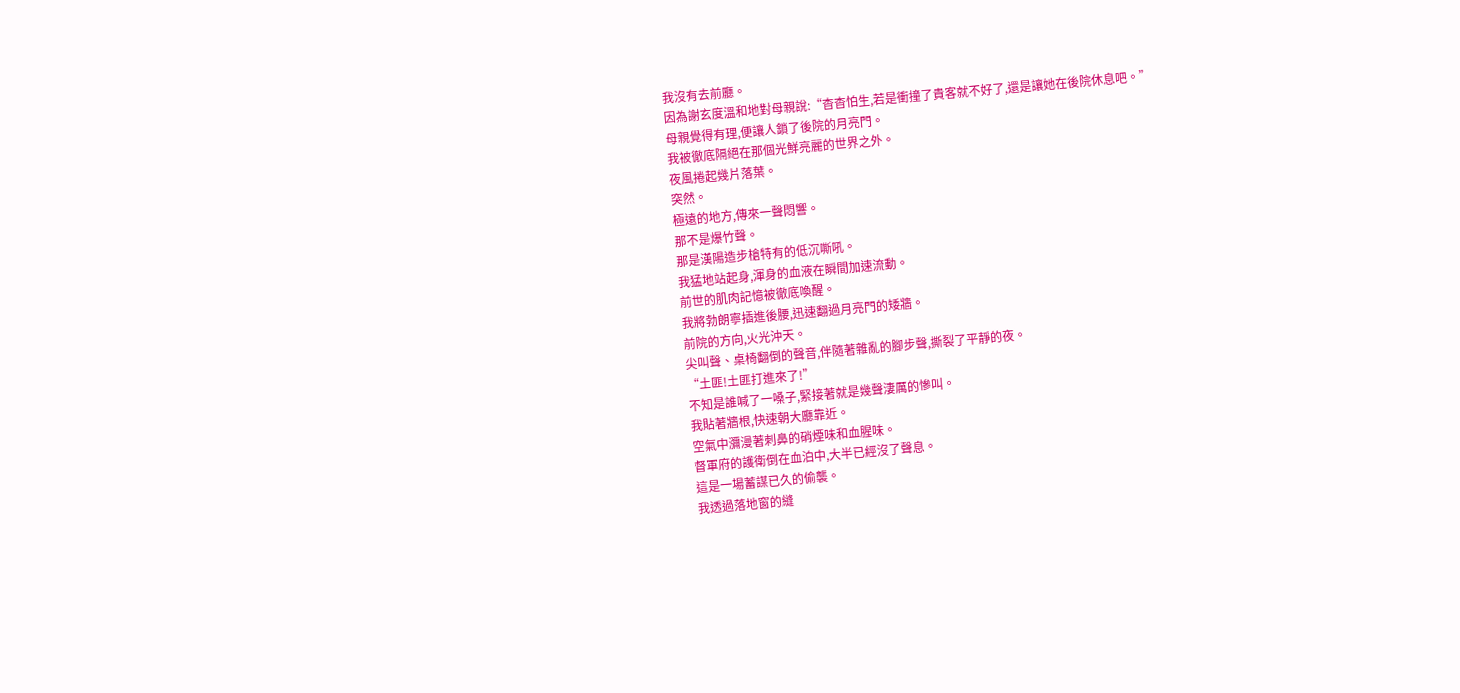我沒有去前廳。
因為謝玄度溫和地對母親說:“杳杳怕生,若是衝撞了貴客就不好了,還是讓她在後院休息吧。”
母親覺得有理,便讓人鎖了後院的月亮門。
我被徹底隔絕在那個光鮮亮麗的世界之外。
夜風捲起幾片落葉。
突然。
極遠的地方,傳來一聲悶響。
那不是爆竹聲。
那是漢陽造步槍特有的低沉嘶吼。
我猛地站起身,渾身的血液在瞬間加速流動。
前世的肌肉記憶被徹底喚醒。
我將勃朗寧插進後腰,迅速翻過月亮門的矮牆。
前院的方向,火光沖天。
尖叫聲、桌椅翻倒的聲音,伴隨著雜亂的腳步聲,撕裂了平靜的夜。
“土匪!土匪打進來了!”
不知是誰喊了一嗓子,緊接著就是幾聲淒厲的慘叫。
我貼著牆根,快速朝大廳靠近。
空氣中瀰漫著刺鼻的硝煙味和血腥味。
督軍府的護衛倒在血泊中,大半已經沒了聲息。
這是一場蓄謀已久的偷襲。
我透過落地窗的縫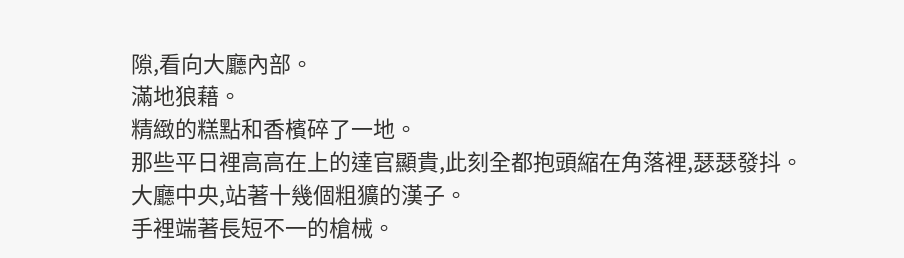隙,看向大廳內部。
滿地狼藉。
精緻的糕點和香檳碎了一地。
那些平日裡高高在上的達官顯貴,此刻全都抱頭縮在角落裡,瑟瑟發抖。
大廳中央,站著十幾個粗獷的漢子。
手裡端著長短不一的槍械。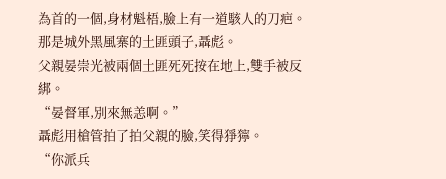為首的一個,身材魁梧,臉上有一道駭人的刀疤。
那是城外黑風寨的土匪頭子,聶彪。
父親晏崇光被兩個土匪死死按在地上,雙手被反綁。
“晏督軍,別來無恙啊。”
聶彪用槍管拍了拍父親的臉,笑得猙獰。
“你派兵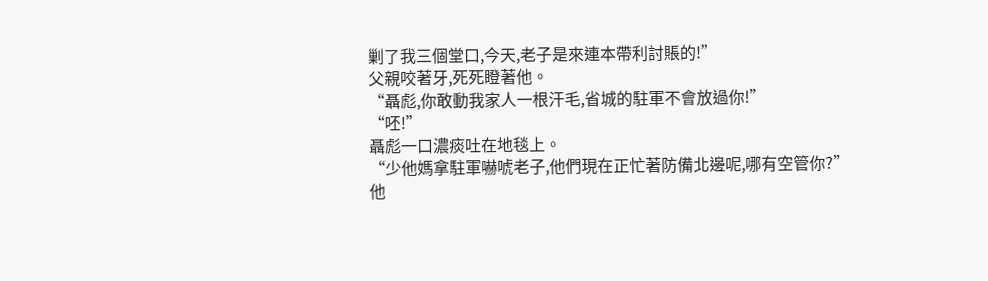剿了我三個堂口,今天,老子是來連本帶利討賬的!”
父親咬著牙,死死瞪著他。
“聶彪,你敢動我家人一根汗毛,省城的駐軍不會放過你!”
“呸!”
聶彪一口濃痰吐在地毯上。
“少他媽拿駐軍嚇唬老子,他們現在正忙著防備北邊呢,哪有空管你?”
他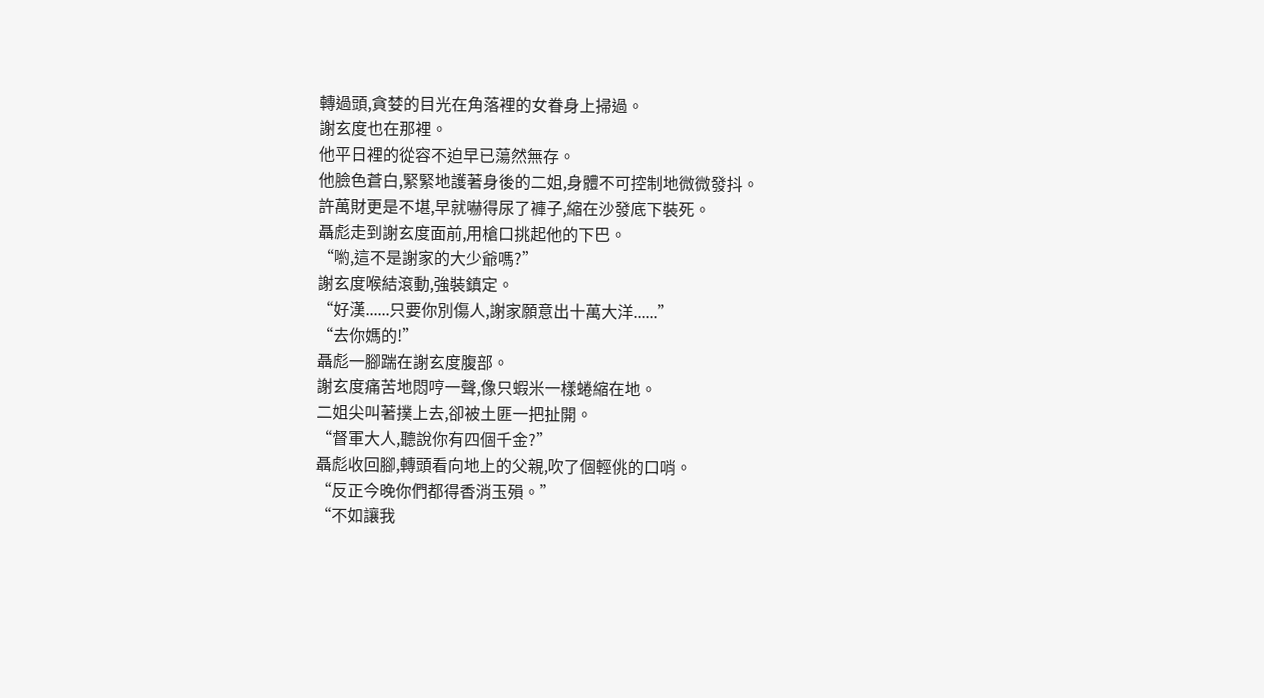轉過頭,貪婪的目光在角落裡的女眷身上掃過。
謝玄度也在那裡。
他平日裡的從容不迫早已蕩然無存。
他臉色蒼白,緊緊地護著身後的二姐,身體不可控制地微微發抖。
許萬財更是不堪,早就嚇得尿了褲子,縮在沙發底下裝死。
聶彪走到謝玄度面前,用槍口挑起他的下巴。
“喲,這不是謝家的大少爺嗎?”
謝玄度喉結滾動,強裝鎮定。
“好漢......只要你別傷人,謝家願意出十萬大洋......”
“去你媽的!”
聶彪一腳踹在謝玄度腹部。
謝玄度痛苦地悶哼一聲,像只蝦米一樣蜷縮在地。
二姐尖叫著撲上去,卻被土匪一把扯開。
“督軍大人,聽說你有四個千金?”
聶彪收回腳,轉頭看向地上的父親,吹了個輕佻的口哨。
“反正今晚你們都得香消玉殞。”
“不如讓我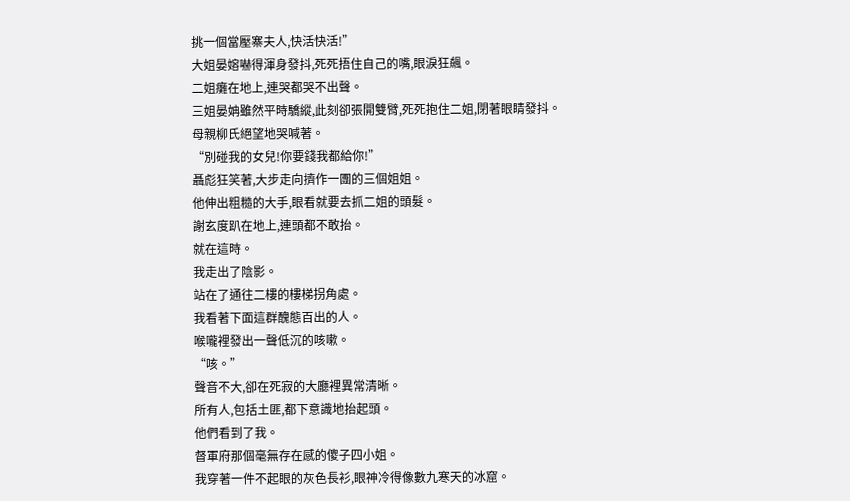挑一個當壓寨夫人,快活快活!”
大姐晏嫆嚇得渾身發抖,死死捂住自己的嘴,眼淚狂飆。
二姐癱在地上,連哭都哭不出聲。
三姐晏姌雖然平時驕縱,此刻卻張開雙臂,死死抱住二姐,閉著眼睛發抖。
母親柳氏絕望地哭喊著。
“別碰我的女兒!你要錢我都給你!”
聶彪狂笑著,大步走向擠作一團的三個姐姐。
他伸出粗糙的大手,眼看就要去抓二姐的頭髮。
謝玄度趴在地上,連頭都不敢抬。
就在這時。
我走出了陰影。
站在了通往二樓的樓梯拐角處。
我看著下面這群醜態百出的人。
喉嚨裡發出一聲低沉的咳嗽。
“咳。”
聲音不大,卻在死寂的大廳裡異常清晰。
所有人,包括土匪,都下意識地抬起頭。
他們看到了我。
督軍府那個毫無存在感的傻子四小姐。
我穿著一件不起眼的灰色長衫,眼神冷得像數九寒天的冰窟。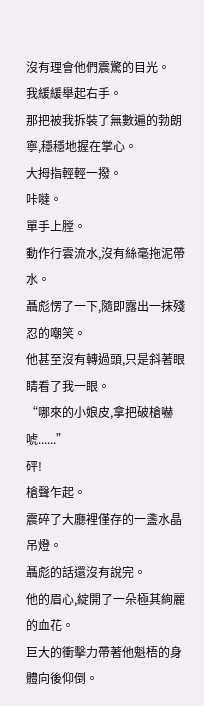沒有理會他們震驚的目光。
我緩緩舉起右手。
那把被我拆裝了無數遍的勃朗寧,穩穩地握在掌心。
大拇指輕輕一撥。
咔噠。
單手上膛。
動作行雲流水,沒有絲毫拖泥帶水。
聶彪愣了一下,隨即露出一抹殘忍的嘲笑。
他甚至沒有轉過頭,只是斜著眼睛看了我一眼。
“哪來的小娘皮,拿把破槍嚇唬......”
砰!
槍聲乍起。
震碎了大廳裡僅存的一盞水晶吊燈。
聶彪的話還沒有說完。
他的眉心,綻開了一朵極其絢麗的血花。
巨大的衝擊力帶著他魁梧的身體向後仰倒。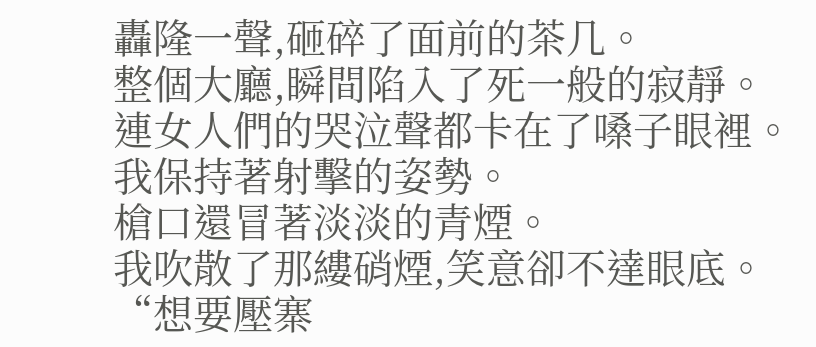轟隆一聲,砸碎了面前的茶几。
整個大廳,瞬間陷入了死一般的寂靜。
連女人們的哭泣聲都卡在了嗓子眼裡。
我保持著射擊的姿勢。
槍口還冒著淡淡的青煙。
我吹散了那縷硝煙,笑意卻不達眼底。
“想要壓寨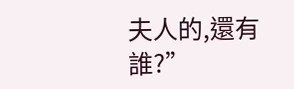夫人的,還有誰?”